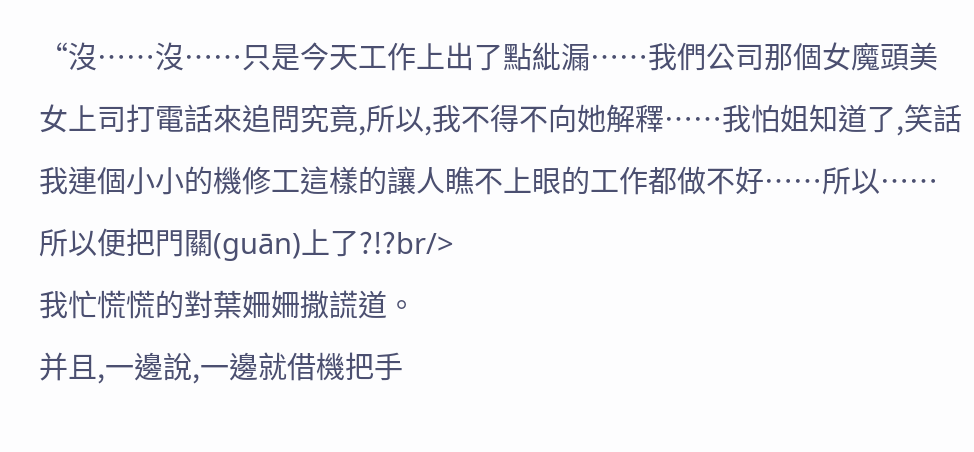“沒……沒……只是今天工作上出了點紕漏……我們公司那個女魔頭美女上司打電話來追問究竟,所以,我不得不向她解釋……我怕姐知道了,笑話我連個小小的機修工這樣的讓人瞧不上眼的工作都做不好……所以……所以便把門關(guān)上了?!?br/>
我忙慌慌的對葉姍姍撒謊道。
并且,一邊說,一邊就借機把手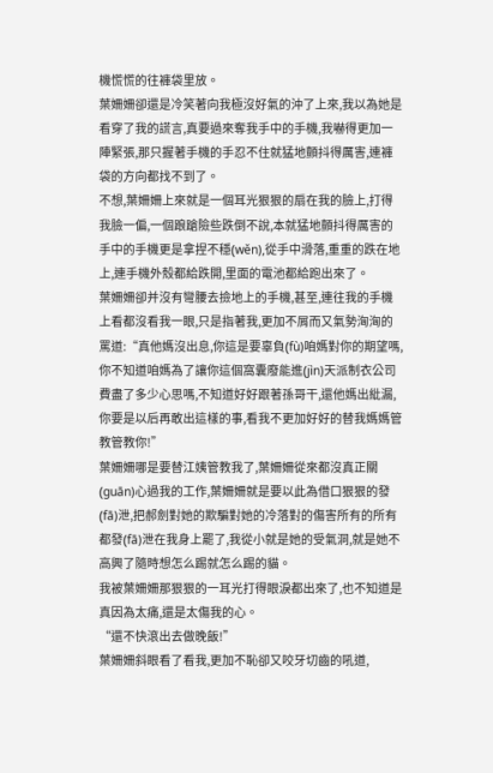機慌慌的往褲袋里放。
葉姍姍卻還是冷笑著向我極沒好氣的沖了上來,我以為她是看穿了我的謊言,真要過來奪我手中的手機,我嚇得更加一陣緊張,那只握著手機的手忍不住就猛地顫抖得厲害,連褲袋的方向都找不到了。
不想,葉姍姍上來就是一個耳光狠狠的扇在我的臉上,打得我臉一偏,一個踉蹌險些跌倒不說,本就猛地顫抖得厲害的手中的手機更是拿捏不穩(wěn),從手中滑落,重重的跌在地上,連手機外殼都給跌開,里面的電池都給跑出來了。
葉姍姍卻并沒有彎腰去撿地上的手機,甚至,連往我的手機上看都沒看我一眼,只是指著我,更加不屑而又氣勢洶洶的罵道:“真他媽沒出息,你這是要辜負(fù)咱媽對你的期望嗎,你不知道咱媽為了讓你這個窩囊廢能進(jìn)天派制衣公司費盡了多少心思嗎,不知道好好跟著孫哥干,還他媽出紕漏,你要是以后再敢出這樣的事,看我不更加好好的替我媽媽管教管教你!”
葉姍姍哪是要替江姨管教我了,葉姍姍從來都沒真正關(guān)心過我的工作,葉姍姍就是要以此為借口狠狠的發(fā)泄,把郝劍對她的欺騙對她的冷落對的傷害所有的所有都發(fā)泄在我身上罷了,我從小就是她的受氣洞,就是她不高興了隨時想怎么踢就怎么踢的貓。
我被葉姍姍那狠狠的一耳光打得眼淚都出來了,也不知道是真因為太痛,還是太傷我的心。
“還不快滾出去做晚飯!”
葉姍姍斜眼看了看我,更加不恥卻又咬牙切齒的吼道,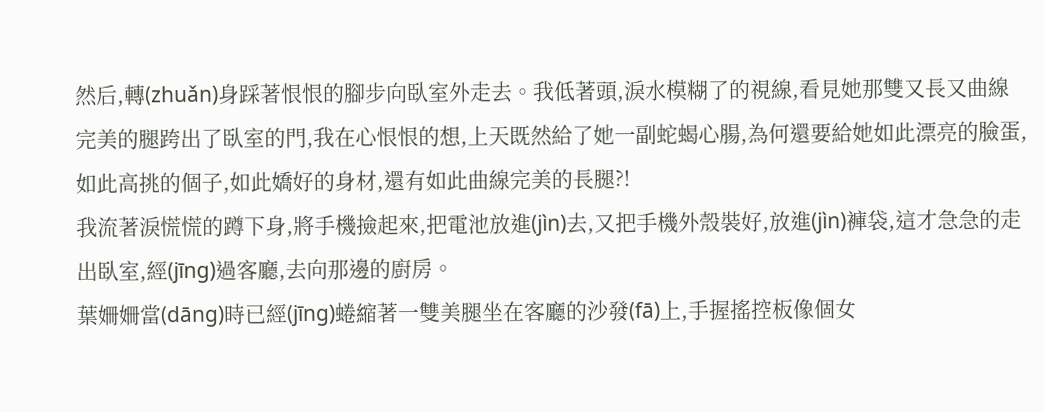然后,轉(zhuǎn)身踩著恨恨的腳步向臥室外走去。我低著頭,淚水模糊了的視線,看見她那雙又長又曲線完美的腿跨出了臥室的門,我在心恨恨的想,上天既然給了她一副蛇蝎心腸,為何還要給她如此漂亮的臉蛋,如此高挑的個子,如此嬌好的身材,還有如此曲線完美的長腿?!
我流著淚慌慌的蹲下身,將手機撿起來,把電池放進(jìn)去,又把手機外殼裝好,放進(jìn)褲袋,這才急急的走出臥室,經(jīng)過客廳,去向那邊的廚房。
葉姍姍當(dāng)時已經(jīng)蜷縮著一雙美腿坐在客廳的沙發(fā)上,手握搖控板像個女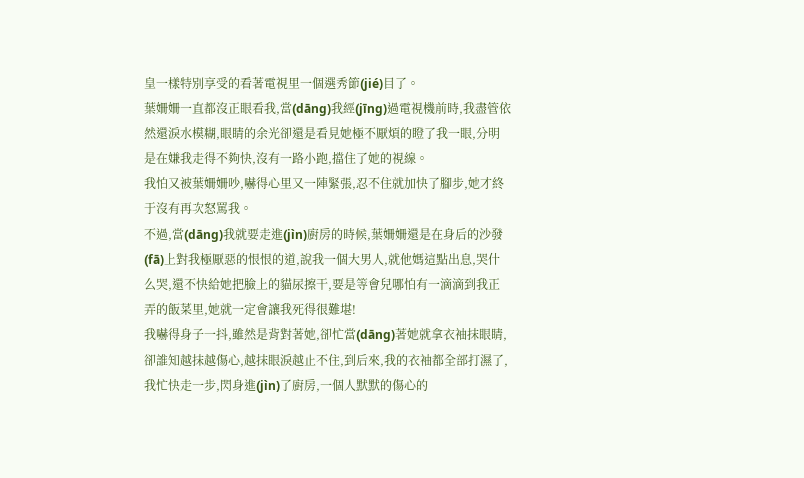皇一樣特別享受的看著電視里一個選秀節(jié)目了。
葉姍姍一直都沒正眼看我,當(dāng)我經(jīng)過電視機前時,我盡管依然還淚水模糊,眼睛的余光卻還是看見她極不厭煩的瞪了我一眼,分明是在嫌我走得不夠快,沒有一路小跑,擋住了她的視線。
我怕又被葉姍姍吵,嚇得心里又一陣緊張,忍不住就加快了腳步,她才終于沒有再次怒罵我。
不過,當(dāng)我就要走進(jìn)廚房的時候,葉姍姍還是在身后的沙發(fā)上對我極厭惡的恨恨的道,說我一個大男人,就他媽這點出息,哭什么哭,還不快給她把臉上的貓尿擦干,要是等會兒哪怕有一滴滴到我正弄的飯菜里,她就一定會讓我死得很難堪!
我嚇得身子一抖,雖然是背對著她,卻忙當(dāng)著她就拿衣袖抹眼睛,卻誰知越抹越傷心,越抹眼淚越止不住,到后來,我的衣袖都全部打濕了,我忙快走一步,閃身進(jìn)了廚房,一個人默默的傷心的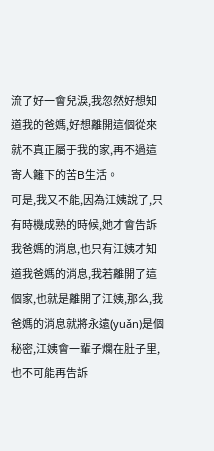流了好一會兒淚,我忽然好想知道我的爸媽,好想離開這個從來就不真正屬于我的家,再不過這寄人籬下的苦B生活。
可是,我又不能,因為江姨說了,只有時機成熟的時候,她才會告訴我爸媽的消息,也只有江姨才知道我爸媽的消息,我若離開了這個家,也就是離開了江姨,那么,我爸媽的消息就將永遠(yuǎn)是個秘密,江姨會一輩子爛在肚子里,也不可能再告訴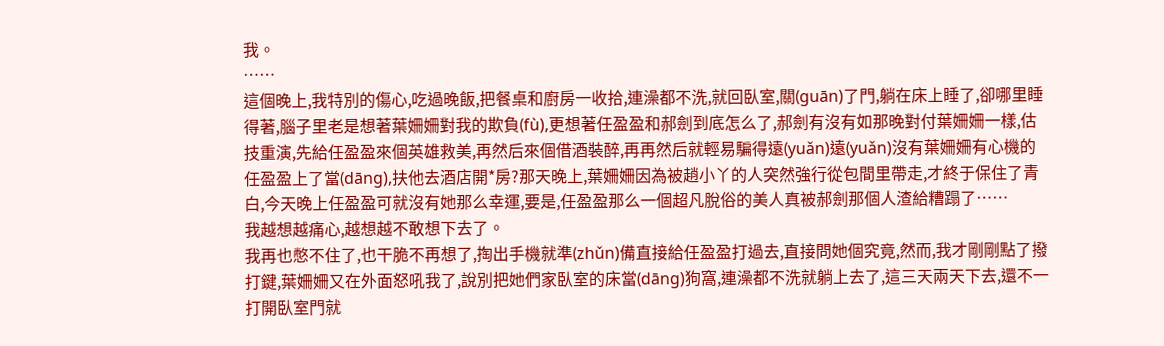我。
……
這個晚上,我特別的傷心,吃過晚飯,把餐桌和廚房一收拾,連澡都不洗,就回臥室,關(guān)了門,躺在床上睡了,卻哪里睡得著,腦子里老是想著葉姍姍對我的欺負(fù),更想著任盈盈和郝劍到底怎么了,郝劍有沒有如那晚對付葉姍姍一樣,估技重演,先給任盈盈來個英雄救美,再然后來個借酒裝醉,再再然后就輕易騙得遠(yuǎn)遠(yuǎn)沒有葉姍姍有心機的任盈盈上了當(dāng),扶他去酒店開*房?那天晚上,葉姍姍因為被趙小丫的人突然強行從包間里帶走,才終于保住了青白,今天晚上任盈盈可就沒有她那么幸運,要是,任盈盈那么一個超凡脫俗的美人真被郝劍那個人渣給糟蹋了……
我越想越痛心,越想越不敢想下去了。
我再也憋不住了,也干脆不再想了,掏出手機就準(zhǔn)備直接給任盈盈打過去,直接問她個究竟,然而,我才剛剛點了撥打鍵,葉姍姍又在外面怒吼我了,說別把她們家臥室的床當(dāng)狗窩,連澡都不洗就躺上去了,這三天兩天下去,還不一打開臥室門就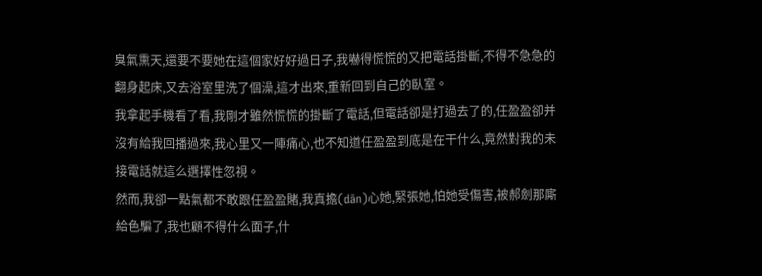臭氣熏天,還要不要她在這個家好好過日子,我嚇得慌慌的又把電話掛斷,不得不急急的翻身起床,又去浴室里洗了個澡,這才出來,重新回到自己的臥室。
我拿起手機看了看,我剛才雖然慌慌的掛斷了電話,但電話卻是打過去了的,任盈盈卻并沒有給我回播過來,我心里又一陣痛心,也不知道任盈盈到底是在干什么,竟然對我的未接電話就這么選擇性忽視。
然而,我卻一點氣都不敢跟任盈盈賭,我真擔(dān)心她,緊張她,怕她受傷害,被郝劍那廝給色騙了,我也顧不得什么面子,什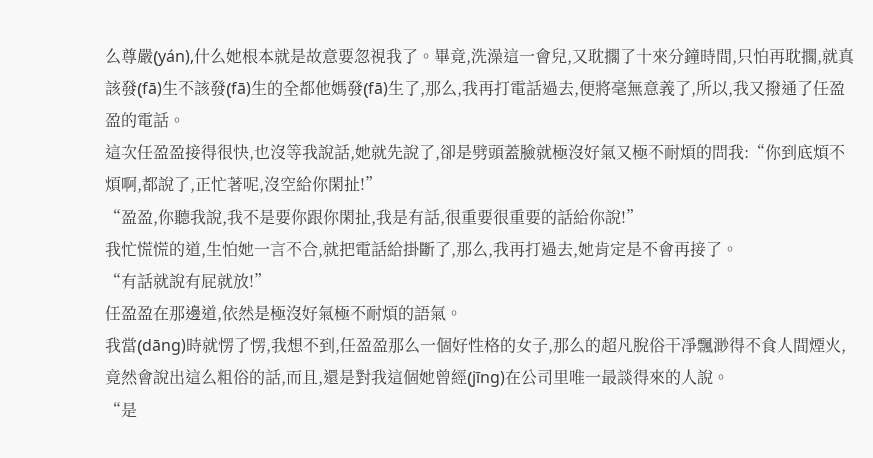么尊嚴(yán),什么她根本就是故意要忽視我了。畢竟,洗澡這一會兒,又耽擱了十來分鐘時間,只怕再耽擱,就真該發(fā)生不該發(fā)生的全都他媽發(fā)生了,那么,我再打電話過去,便將毫無意義了,所以,我又撥通了任盈盈的電話。
這次任盈盈接得很快,也沒等我說話,她就先說了,卻是劈頭蓋臉就極沒好氣又極不耐煩的問我:“你到底煩不煩啊,都說了,正忙著呢,沒空給你閑扯!”
“盈盈,你聽我說,我不是要你跟你閑扯,我是有話,很重要很重要的話給你說!”
我忙慌慌的道,生怕她一言不合,就把電話給掛斷了,那么,我再打過去,她肯定是不會再接了。
“有話就說有屁就放!”
任盈盈在那邊道,依然是極沒好氣極不耐煩的語氣。
我當(dāng)時就愣了愣,我想不到,任盈盈那么一個好性格的女子,那么的超凡脫俗干凈飄渺得不食人間煙火,竟然會說出這么粗俗的話,而且,還是對我這個她曾經(jīng)在公司里唯一最談得來的人說。
“是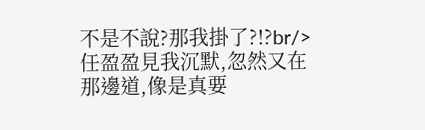不是不說?那我掛了?!?br/>
任盈盈見我沉默,忽然又在那邊道,像是真要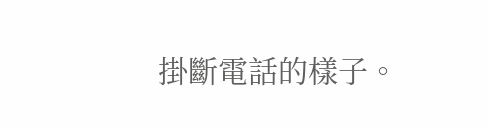掛斷電話的樣子。